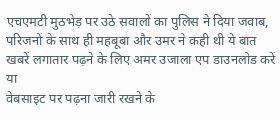एचएमटी मुठभेड़ पर उठे सवालों का पुलिस ने दिया जवाब, परिजनों के साथ ही महबूबा और उमर ने कही थी ये बात
खबरें लगातार पढ़ने के लिए अमर उजाला एप डाउनलोड करें
या
वेबसाइट पर पढ़ना जारी रखने के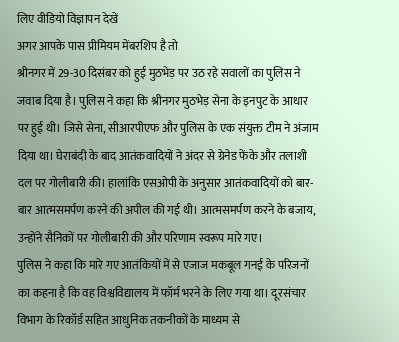लिए वीडियो विज्ञापन देखें
अगर आपके पास प्रीमियम मेंबरशिप है तो
श्रीनगर में 29-30 दिसंबर को हुई मुठभेड़ पर उठ रहे सवालों का पुलिस ने जवाब दिया है। पुलिस ने कहा कि श्रीनगर मुठभेड़ सेना के इनपुट के आधार पर हुई थी। जिसे सेना, सीआरपीएफ और पुलिस के एक संयुक्त टीम ने अंजाम दिया था। घेराबंदी के बाद आतंकवादियों ने अंदर से ग्रेनेड फेंके और तलाशी दल पर गोलीबारी की। हालांकि एसओपी के अनुसार आतंकवादियों को बार-बार आत्मसमर्पण करने की अपील की गई थी। आत्मसमर्पण करने के बजाय, उन्होंने सैनिकों पर गोलीबारी की और परिणाम स्वरूप मारे गए।
पुलिस ने कहा कि मारे गए आतंकियों में से एजाज मकबूल गनई के परिजनों का कहना है कि वह विश्वविद्यालय में फॉर्म भरने के लिए गया था। दूरसंचार विभाग के रिकॉर्ड सहित आधुनिक तकनीकों के माध्यम से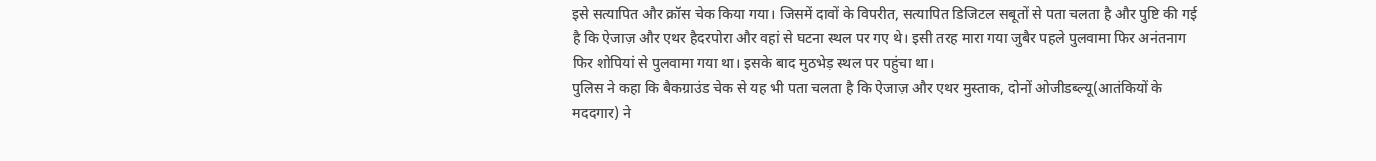इसे सत्यापित और क्रॉस चेक किया गया। जिसमें दावों के विपरीत, सत्यापित डिजिटल सबूतों से पता चलता है और पुष्टि की गई है कि ऐजाज़ और एथर हैदरपोरा और वहां से घटना स्थल पर गए थे। इसी तरह मारा गया जुबैर पहले पुलवामा फिर अनंतनाग फिर शोपियां से पुलवामा गया था। इसके बाद मुठभेड़ स्थल पर पहुंचा था।
पुलिस ने कहा कि बैकग्राउंड चेक से यह भी पता चलता है कि ऐजाज़ और एथर मुस्ताक, दोनों ओजीडब्ल्यू(आतंकियों के मददगार) ने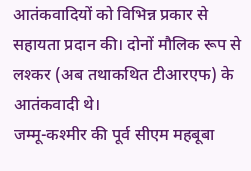आतंकवादियों को विभिन्न प्रकार से सहायता प्रदान की। दोनों मौलिक रूप से लश्कर (अब तथाकथित टीआरएफ) के आतंकवादी थे।
जम्मू-कश्मीर की पूर्व सीएम महबूबा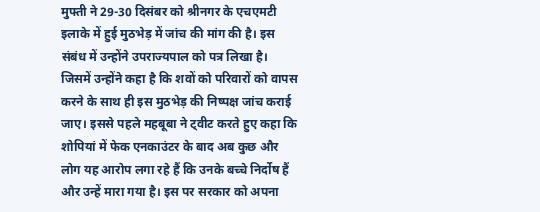मुफ्ती ने 29-30 दिसंबर को श्रीनगर के एचएमटी इलाके में हुई मुठभेड़ में जांच की मांग की है। इस संबंध में उन्होंने उपराज्यपाल को पत्र लिखा है। जिसमें उन्होंने कहा है कि शवों को परिवारों को वापस करने के साथ ही इस मुठभेड़ की निष्पक्ष जांच कराई जाए। इससे पहले महबूबा ने ट्वीट करते हुए कहा कि शोपियां में फेक एनकाउंटर के बाद अब कुछ और लोग यह आरोप लगा रहे हैं कि उनके बच्चे निर्दोष हैं और उन्हें मारा गया है। इस पर सरकार को अपना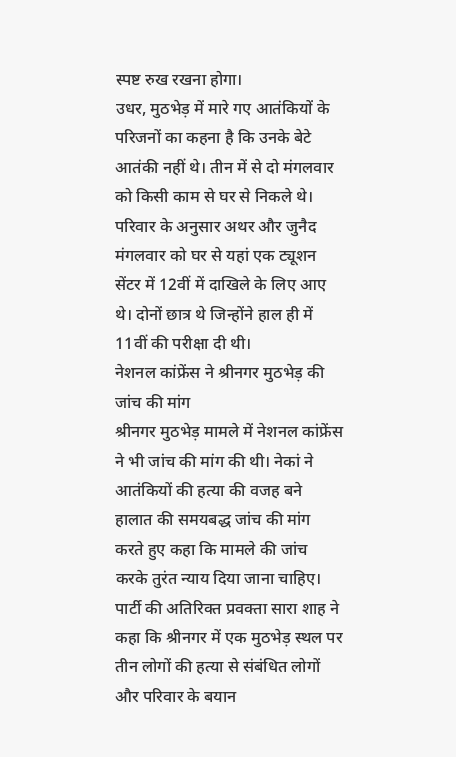स्पष्ट रुख रखना होगा।
उधर, मुठभेड़ में मारे गए आतंकियों के परिजनों का कहना है कि उनके बेटे आतंकी नहीं थे। तीन में से दो मंगलवार को किसी काम से घर से निकले थे। परिवार के अनुसार अथर और जुनैद मंगलवार को घर से यहां एक ट्यूशन सेंटर में 12वीं में दाखिले के लिए आए थे। दोनों छात्र थे जिन्होंने हाल ही में 11वीं की परीक्षा दी थी।
नेशनल कांफ्रेंस ने श्रीनगर मुठभेड़ की जांच की मांग
श्रीनगर मुठभेड़ मामले में नेशनल कांफ्रेंस ने भी जांच की मांग की थी। नेकां ने आतंकियों की हत्या की वजह बने हालात की समयबद्ध जांच की मांग करते हुए कहा कि मामले की जांच करके तुरंत न्याय दिया जाना चाहिए। पार्टी की अतिरिक्त प्रवक्ता सारा शाह ने कहा कि श्रीनगर में एक मुठभेड़ स्थल पर तीन लोगों की हत्या से संबंधित लोगों और परिवार के बयान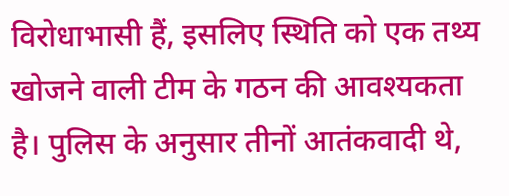विरोधाभासी हैं, इसलिए स्थिति को एक तथ्य खोजने वाली टीम के गठन की आवश्यकता है। पुलिस के अनुसार तीनों आतंकवादी थे,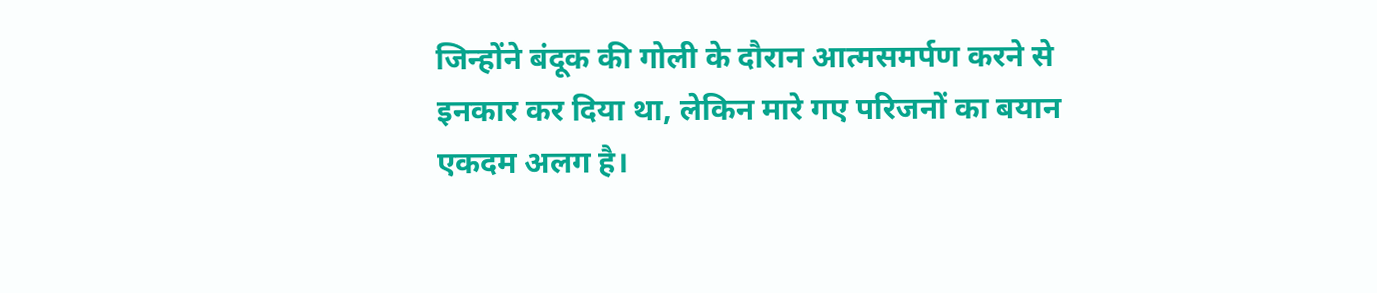जिन्होंने बंदूक की गोली के दौरान आत्मसमर्पण करने से इनकार कर दिया था, लेकिन मारे गए परिजनों का बयान एकदम अलग है।